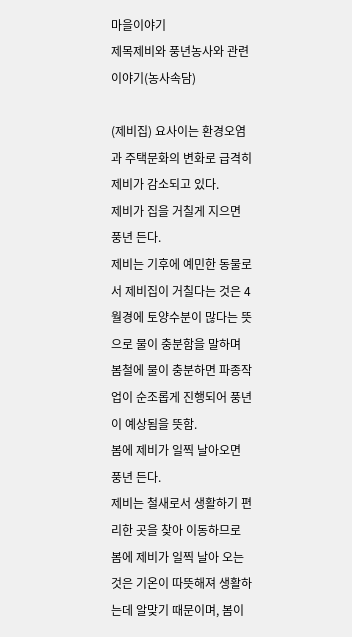마을이야기
제목제비와 풍년농사와 관련이야기(농사속담)

(제비집) 요사이는 환경오염과 주택문화의 변화로 급격히 제비가 감소되고 있다.
제비가 집을 거칠게 지으면 풍년 든다.
제비는 기후에 예민한 동물로서 제비집이 거칠다는 것은 4월경에 토양수분이 많다는 뜻으로 물이 충분함을 말하며 봄철에 물이 충분하면 파종작업이 순조롭게 진행되어 풍년이 예상됨을 뜻함.
봄에 제비가 일찍 날아오면 풍년 든다.
제비는 철새로서 생활하기 편리한 곳을 찾아 이동하므로 봄에 제비가 일찍 날아 오는 것은 기온이 따뜻해져 생활하는데 알맞기 때문이며, 봄이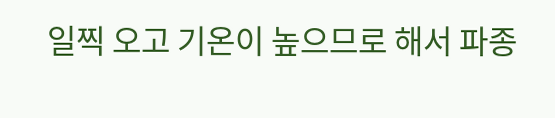일찍 오고 기온이 높으므로 해서 파종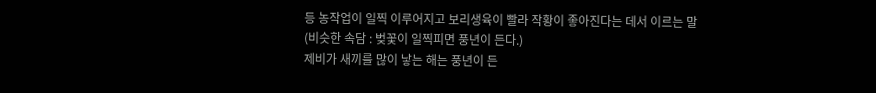등 농작업이 일찍 이루어지고 보리생육이 빨라 작황이 좋아진다는 데서 이르는 말
(비슷한 속담 : 벚꽃이 일찍피면 풍년이 든다.)
제비가 새끼를 많이 낳는 해는 풍년이 든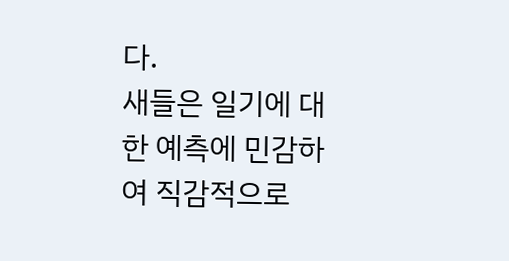다.
새들은 일기에 대한 예측에 민감하여 직감적으로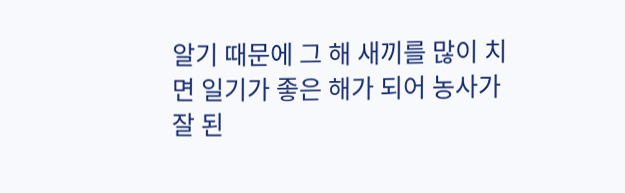알기 때문에 그 해 새끼를 많이 치면 일기가 좋은 해가 되어 농사가 잘 된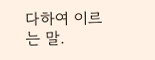다하여 이르는 말.